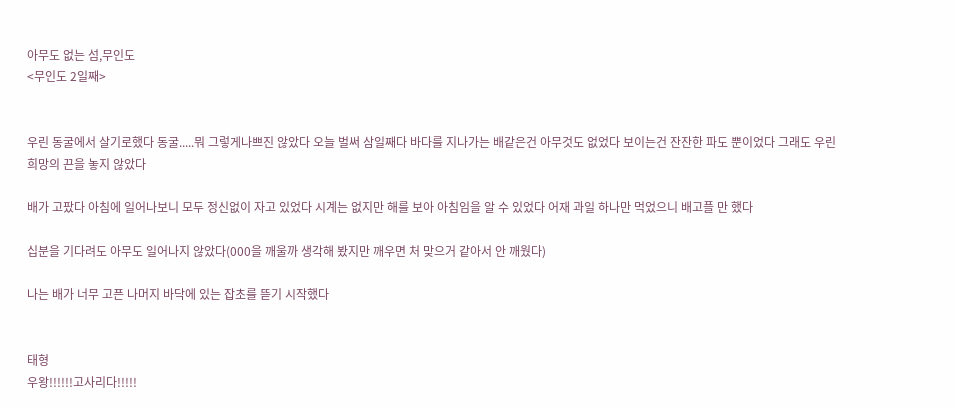아무도 없는 섬,무인도
<무인도 2일째>


우린 동굴에서 살기로했다 동굴.....뭐 그렇게나쁘진 않았다 오늘 벌써 삼일째다 바다를 지나가는 배같은건 아무것도 없었다 보이는건 잔잔한 파도 뿐이었다 그래도 우린 희망의 끈을 놓지 않았다

배가 고팠다 아침에 일어나보니 모두 정신없이 자고 있었다 시계는 없지만 해를 보아 아침임을 알 수 있었다 어재 과일 하나만 먹었으니 배고플 만 했다

십분을 기다려도 아무도 일어나지 않았다(000을 깨울까 생각해 봤지만 깨우면 처 맞으거 같아서 안 깨웠다)

나는 배가 너무 고픈 나머지 바닥에 있는 잡초를 뜯기 시작했다


태형
우왕!!!!!!고사리다!!!!!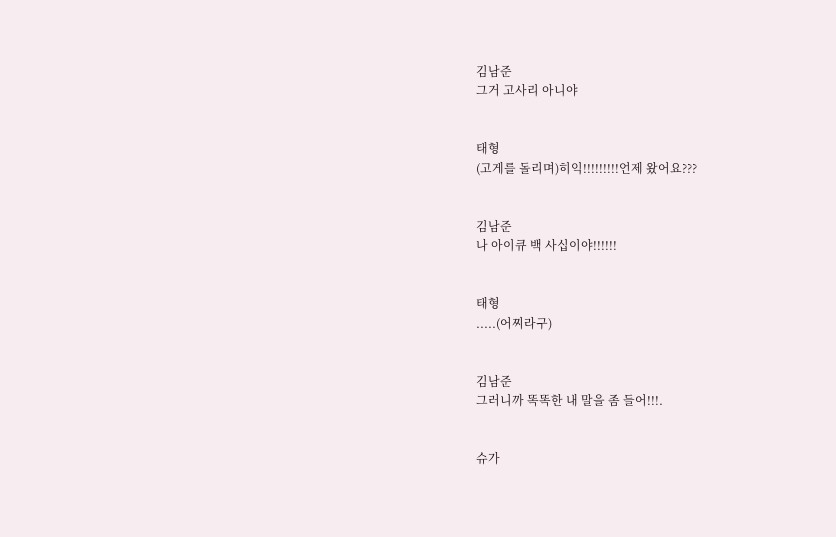김남준
그거 고사리 아니야


태형
(고게를 돌리며)히익!!!!!!!!!언제 왔어요???


김남준
나 아이큐 백 사십이야!!!!!!


태형
.....(어찌라구)


김남준
그러니까 똑똑한 내 말을 좀 들어!!!.


슈가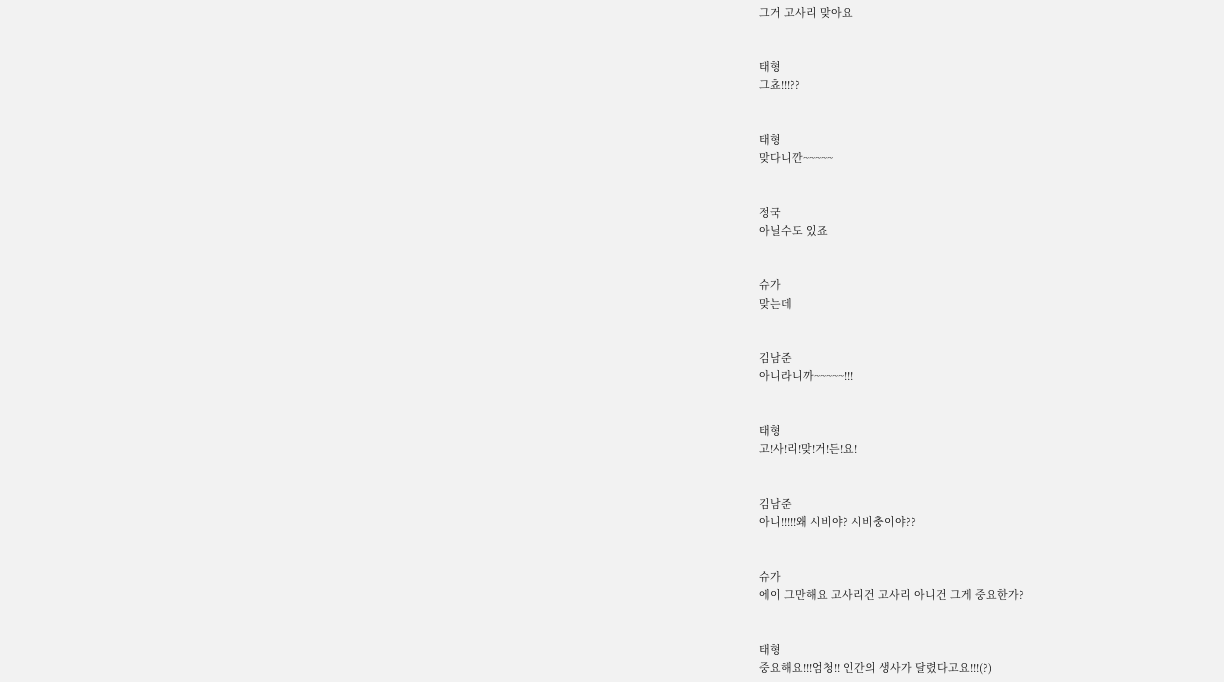그거 고사리 맞아요


태형
그쵸!!!??


태형
맞다니깐~~~~~


정국
아닐수도 있죠


슈가
맞는데


김남준
아니라니까~~~~~!!!


태형
고!사!리!맞!거!든!요!


김남준
아니!!!!!왜 시비야? 시비충이야??


슈가
에이 그만해요 고사리건 고사리 아니건 그게 중요한가?


태형
중요해요!!!엄청!! 인간의 생사가 달렸다고요!!!(?)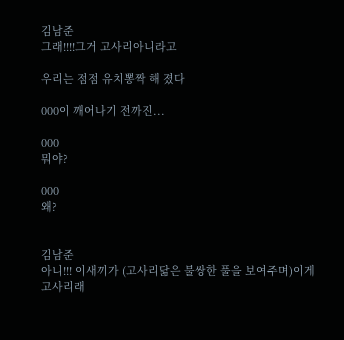김남준
그래!!!!그거 고사리아니라고

우리는 점점 유치뽕짝 해 졌다

000이 깨어나기 전까진...

000
뭐야?

000
왜?


김남준
아니!!! 이새끼가 (고사리닮은 불쌍한 풀을 보여주며)이게 고사리래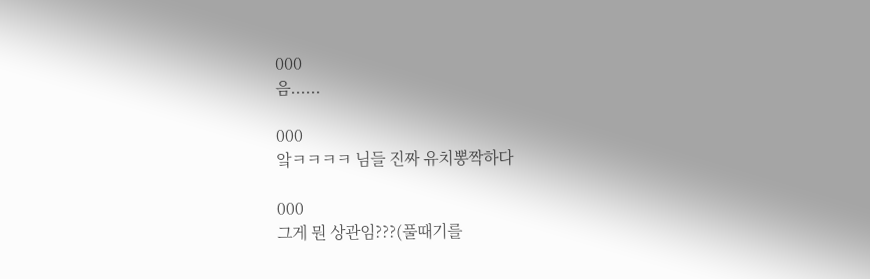000
음......

000
앜ㅋㅋㅋㅋ 님들 진짜 유치뽕짝하다

000
그게 뭔 상관임???(풀때기를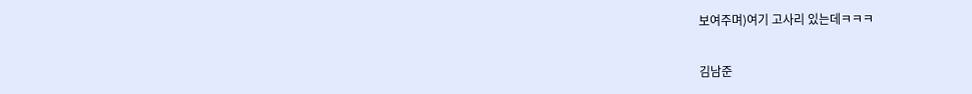보여주며)여기 고사리 있는데ㅋㅋㅋ


김남준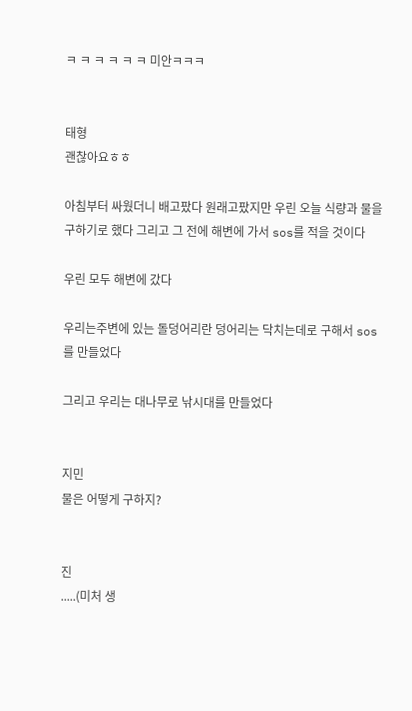ㅋ ㅋ ㅋ ㅋ ㅋ ㅋ 미안ㅋㅋㅋ


태형
괜찮아요ㅎㅎ

아침부터 싸웠더니 배고팠다 원래고팠지만 우린 오늘 식량과 물을 구하기로 했다 그리고 그 전에 해변에 가서 sos를 적을 것이다

우린 모두 해변에 갔다

우리는주변에 있는 돌덩어리란 덩어리는 닥치는데로 구해서 sos를 만들었다

그리고 우리는 대나무로 낚시대를 만들었다


지민
물은 어떻게 구하지?


진
.....(미처 생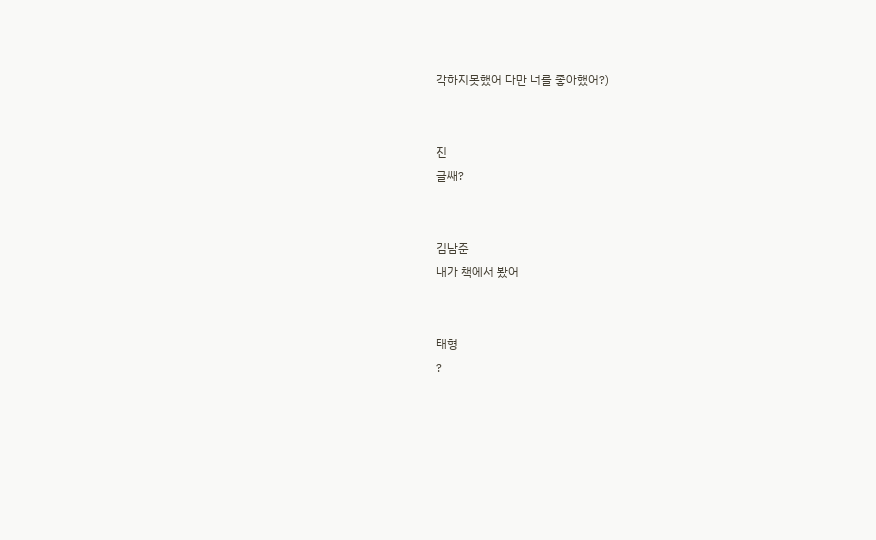각하지못했어 다만 너를 좋아했어?)


진
글쌔?


김남준
내가 책에서 봤어


태형
?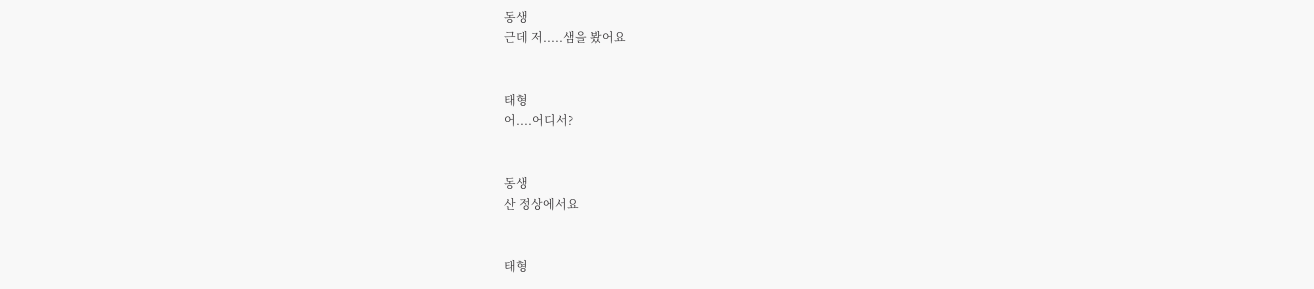동생
근데 저.....샘을 봤어요


태형
어....어디서?


동생
산 정상에서요


태형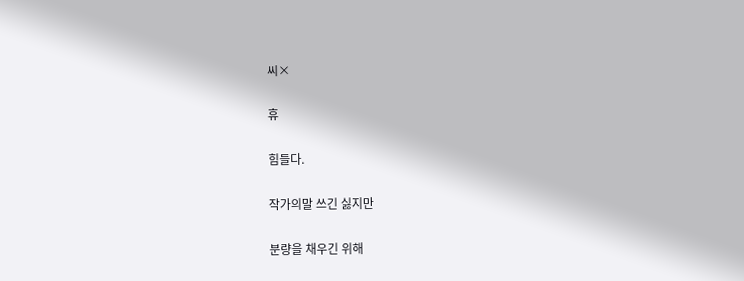씨×

휴

힘들다.

작가의말 쓰긴 싫지만

분량을 채우긴 위해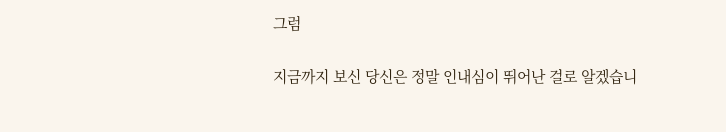그럼

지금까지 보신 당신은 정말 인내심이 뛰어난 걸로 알겠습니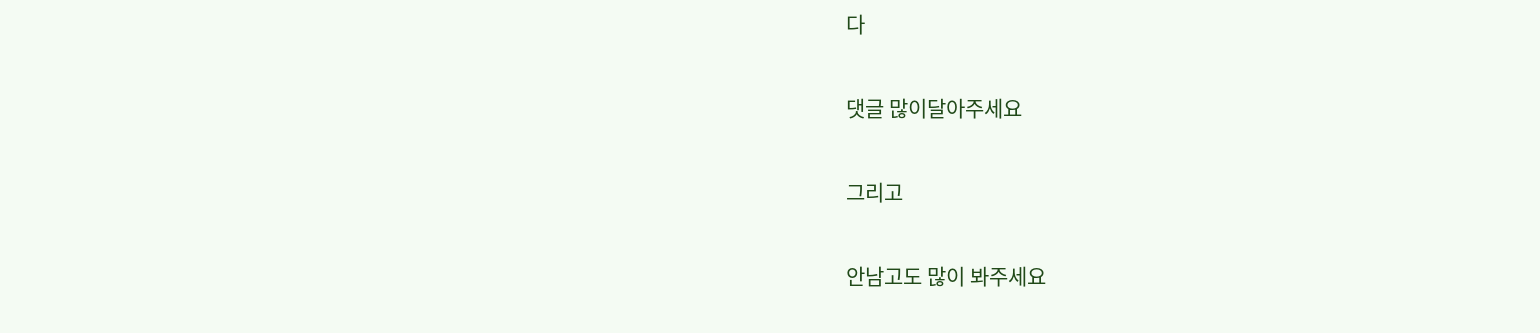다

댓글 많이달아주세요

그리고

안남고도 많이 봐주세요